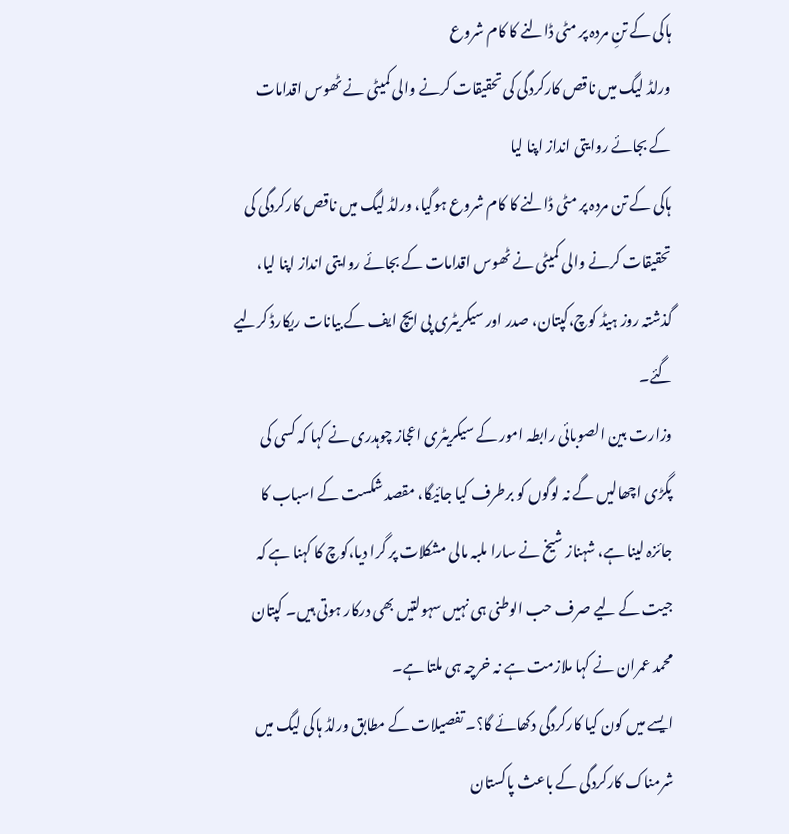ہاکی کے تنِ مردہ پر مٹی ڈالنے کا کام شروع
ورلڈ لیگ میں ناقص کارکردگی کی تحقیقات کرنے والی کمیٹی نے ٹھوس اقدامات کے بجائے روایتی انداز اپنا لیا
ہاکی کے تن مردہ پر مٹی ڈالنے کا کام شروع ہوگیا، ورلڈ لیگ میں ناقص کارکردگی کی تحقیقات کرنے والی کمیٹی نے ٹھوس اقدامات کے بجائے روایتی انداز اپنا لیا، گذشتہ روز ہیڈ کوچ،کپتان، صدر اور سیکریٹری پی ایچ ایف کے بیانات ریکارڈ کرلیے گئے۔
وزارت بین الصوبائی رابطہ امور کے سیکریٹری اعجاز چوہدری نے کہا کہ کسی کی پگڑی اچھالیں گے نہ لوگوں کو برطرف کیا جائیگا، مقصد شکست کے اسباب کا جائزہ لینا ہے، شہناز شیخ نے سارا ملبہ مالی مشکلات پر گرا دیا،کوچ کا کہنا ہے کہ جیت کے لیے صرف حب الوطنی ہی نہیں سہولتیں بھی درکار ہوتی ہیں۔ کپتان محمد عمران نے کہا ملازمت ہے نہ خرچہ ہی ملتا ہے۔
ایسے میں کون کیا کارکردگی دکھائے گا؟۔ تفصیلات کے مطابق ورلڈ ہاکی لیگ میں شرمناک کارکردگی کے باعث پاکستان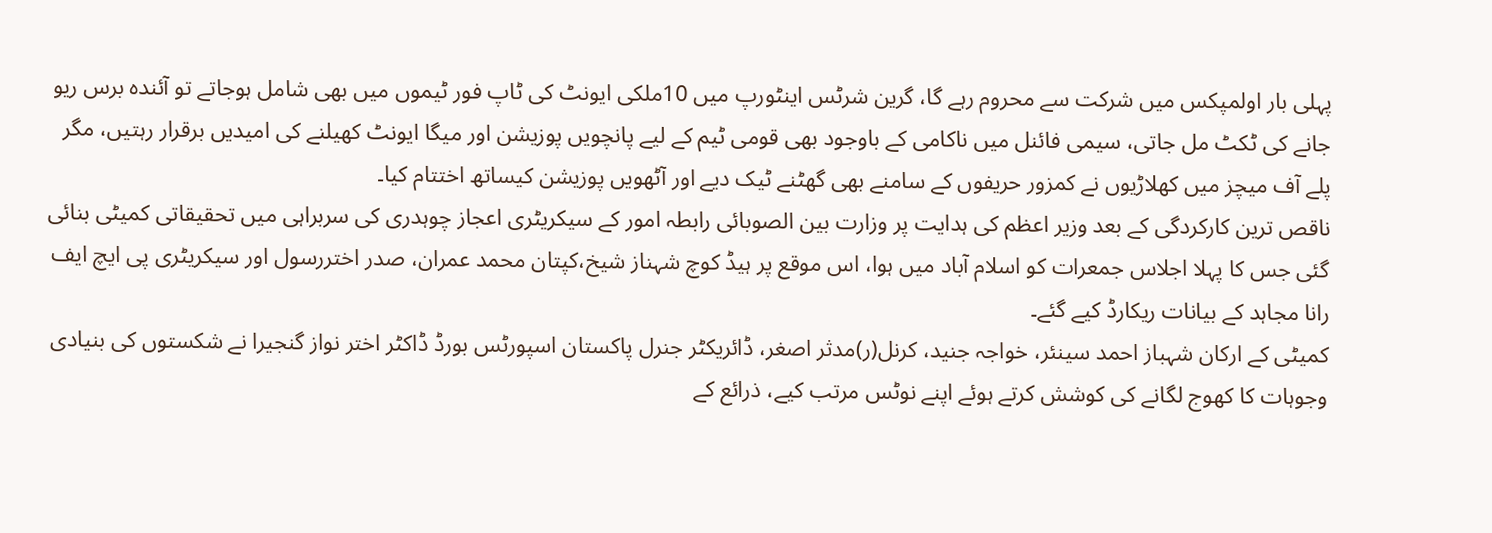پہلی بار اولمپکس میں شرکت سے محروم رہے گا، گرین شرٹس اینٹورپ میں 10ملکی ایونٹ کی ٹاپ فور ٹیموں میں بھی شامل ہوجاتے تو آئندہ برس ریو جانے کی ٹکٹ مل جاتی، سیمی فائنل میں ناکامی کے باوجود بھی قومی ٹیم کے لیے پانچویں پوزیشن اور میگا ایونٹ کھیلنے کی امیدیں برقرار رہتیں، مگر پلے آف میچز میں کھلاڑیوں نے کمزور حریفوں کے سامنے بھی گھٹنے ٹیک دیے اور آٹھویں پوزیشن کیساتھ اختتام کیا۔
ناقص ترین کارکردگی کے بعد وزیر اعظم کی ہدایت پر وزارت بین الصوبائی رابطہ امور کے سیکریٹری اعجاز چوہدری کی سربراہی میں تحقیقاتی کمیٹی بنائی گئی جس کا پہلا اجلاس جمعرات کو اسلام آباد میں ہوا، اس موقع پر ہیڈ کوچ شہناز شیخ،کپتان محمد عمران، صدر اختررسول اور سیکریٹری پی ایچ ایف رانا مجاہد کے بیانات ریکارڈ کیے گئے۔
کمیٹی کے ارکان شہباز احمد سینئر، خواجہ جنید، کرنل(ر)مدثر اصغر، ڈائریکٹر جنرل پاکستان اسپورٹس بورڈ ڈاکٹر اختر نواز گنجیرا نے شکستوں کی بنیادی وجوہات کا کھوج لگانے کی کوشش کرتے ہوئے اپنے نوٹس مرتب کیے، ذرائع کے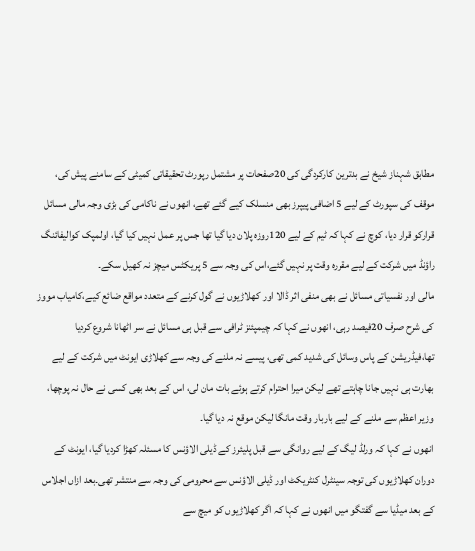مطابق شہناز شیخ نے بدترین کارکردگی کی 20صفحات پر مشتمل رپورٹ تحقیقاتی کمیٹی کے سامنے پیش کی، موقف کی سپورٹ کے لیے 5 اضافی پیپرز بھی منسلک کیے گئے تھے، انھوں نے ناکامی کی بڑی وجہ مالی مسائل قرارکو قرار دیا، کوچ نے کہا کہ ٹیم کے لیے 120روزہ پلان دیا گیا تھا جس پر عمل نہیں کیا گیا، اولمپک کوالیفائنگ راؤنڈ میں شرکت کے لیے مقررہ وقت پر نہیں گئے،اس کی وجہ سے 5 پریکٹس میچز نہ کھیل سکے۔
مالی اور نفسیاتی مسائل نے بھی منفی اثر ڈالا اور کھلاڑیوں نے گول کرنے کے متعدد مواقع ضائع کیے،کامیاب مووز کی شرح صرف 20فیصد رہی، انھوں نے کہا کہ چیمپئنز ٹرافی سے قبل ہی مسائل نے سر اٹھانا شروع کردیا تھا،فیڈریشن کے پاس وسائل کی شدید کمی تھی، پیسے نہ ملنے کی وجہ سے کھلاڑی ایونٹ میں شرکت کے لیے بھارت ہی نہیں جانا چاہتے تھے لیکن میرا احترام کرتے ہوئے بات مان لی، اس کے بعد بھی کسی نے حال نہ پوچھا، وزیر اعظم سے ملنے کے لیے باربار وقت مانگا لیکن موقع نہ دیا گیا۔
انھوں نے کہا کہ ورلڈ لیگ کے لیے روانگی سے قبل پلیئرز کے ڈیلی الاؤنس کا مسئلہ کھڑا کردیا گیا، ایونٹ کے دوران کھلاڑیوں کی توجہ سینٹرل کنٹریکٹ اور ڈیلی الاؤنس سے محرومی کی وجہ سے منتشر تھی۔بعد ازاں اجلاس کے بعد میڈیا سے گفتگو میں انھوں نے کہا کہ اگر کھلاڑیوں کو میچ سے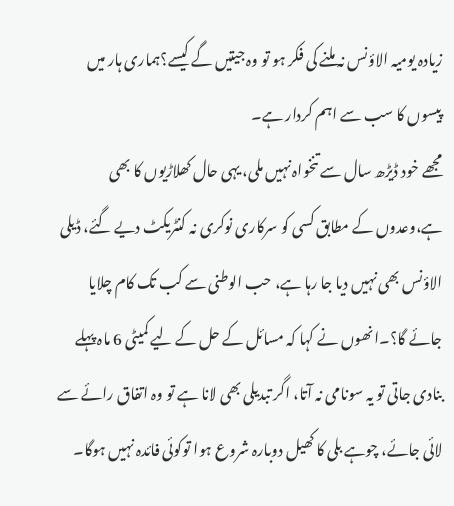زیادہ یومیہ الاؤنس نہ ملنے کی فکر ہو تو وہ جیتیں گے کیسے؟ہماری ہار میں پیسوں کا سب سے اہم کردار ہے۔
مجھے خود ڈیڑھ سال سے تنخواہ نہیں ملی، یہی حال کھلاڑیوں کا بھی ہے،وعدوں کے مطابق کسی کو سرکاری نوکری نہ کنٹریکٹ دیے گئے، ڈیلی الاؤنس بھی نہیں دیا جا رہا ہے، حب الوطنی سے کب تک کام چلایا جائے گا؟۔انھوں نے کہا کہ مسائل کے حل کے لیے کمیٹی 6 ماہ پہلے بنادی جاتی تو یہ سونامی نہ آتا، اگر تبدیلی بھی لانا ہے تو وہ اتفاق رائے سے لائی جائے، چوہے بلی کا کھیل دوبارہ شروع ہوا توکوئی فائدہ نہیں ہوگا۔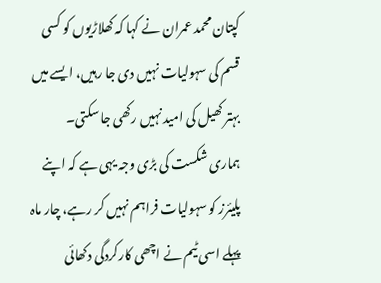کپتان محمد عمران نے کہا کہ کھلاڑیوں کو کسی قسم کی سہولیات نہیں دی جا رہیں، ایسے میں بہتر کھیل کی امید نہیں رکھی جا سکتی۔
ہماری شکست کی بڑی وجہ یہی ہے کہ اپنے پلیئرز کو سہولیات فراہم نہیں کر رہے، چار ماہ پہلے اسی ٹیم نے اچھی کارکردگی دکھائی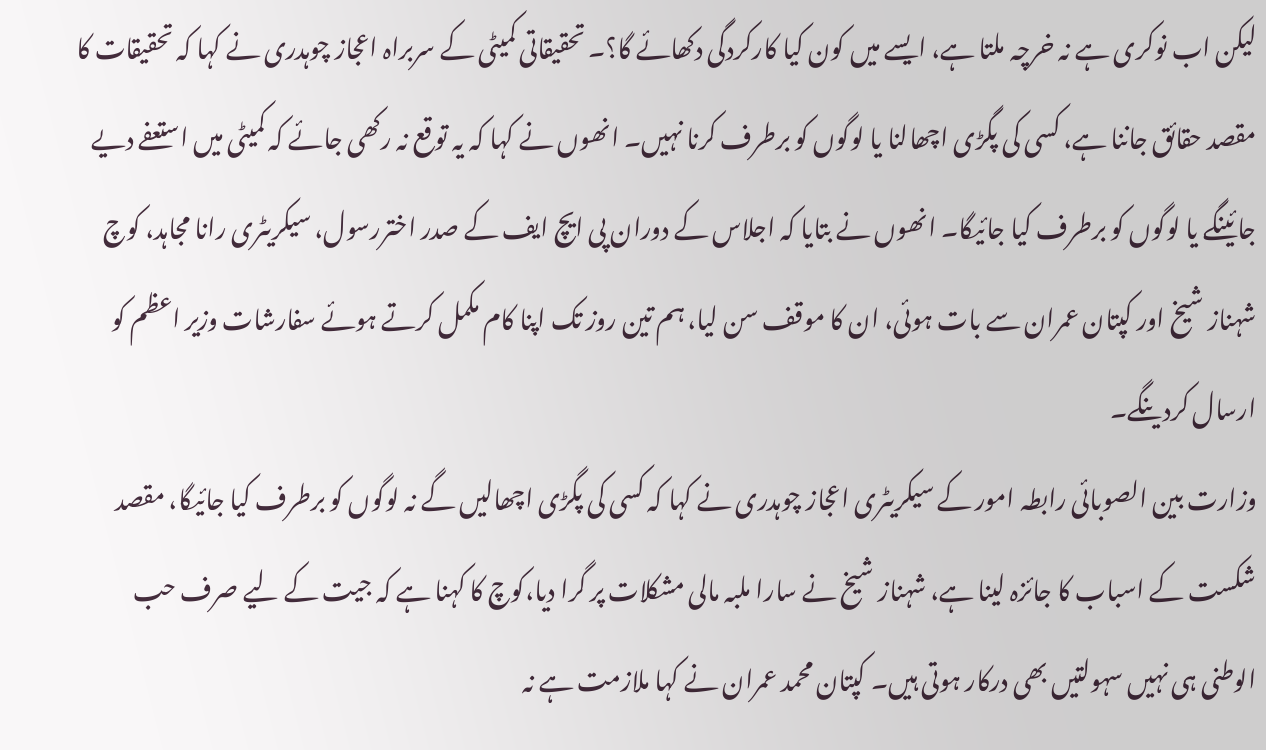لیکن اب نوکری ہے نہ خرچہ ملتا ہے، ایسے میں کون کیا کارکردگی دکھائے گا؟۔ تحقیقاتی کمیٹی کے سربراہ اعجاز چوہدری نے کہا کہ تحقیقات کا مقصد حقائق جاننا ہے، کسی کی پگڑی اچھالنا یا لوگوں کو برطرف کرنا نہیں۔ انھوں نے کہا کہ یہ توقع نہ رکھی جائے کہ کمیٹی میں استعفے دیے جائینگے یا لوگوں کو برطرف کیا جائیگا۔ انھوں نے بتایا کہ اجلاس کے دوران پی ایچ ایف کے صدر اختررسول، سیکریٹری رانا مجاہد، کوچ شہناز شیخ اور کپتان عمران سے بات ہوئی، ان کا موقف سن لیا، ہم تین روز تک اپنا کام مکمل کرتے ہوئے سفارشات وزیر اعظم کو ارسال کردینگے۔
وزارت بین الصوبائی رابطہ امور کے سیکریٹری اعجاز چوہدری نے کہا کہ کسی کی پگڑی اچھالیں گے نہ لوگوں کو برطرف کیا جائیگا، مقصد شکست کے اسباب کا جائزہ لینا ہے، شہناز شیخ نے سارا ملبہ مالی مشکلات پر گرا دیا،کوچ کا کہنا ہے کہ جیت کے لیے صرف حب الوطنی ہی نہیں سہولتیں بھی درکار ہوتی ہیں۔ کپتان محمد عمران نے کہا ملازمت ہے نہ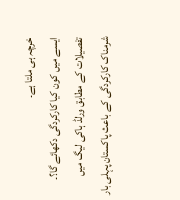خرچہ ہی ملتا ہے۔
ایسے میں کون کیا کارکردگی دکھائے گا؟۔ تفصیلات کے مطابق ورلڈ ہاکی لیگ میں شرمناک کارکردگی کے باعث پاکستان پہلی بار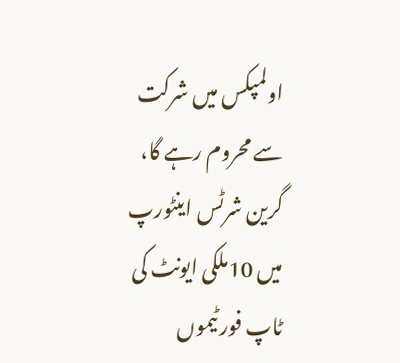اولمپکس میں شرکت سے محروم رہے گا، گرین شرٹس اینٹورپ میں 10ملکی ایونٹ کی ٹاپ فور ٹیموں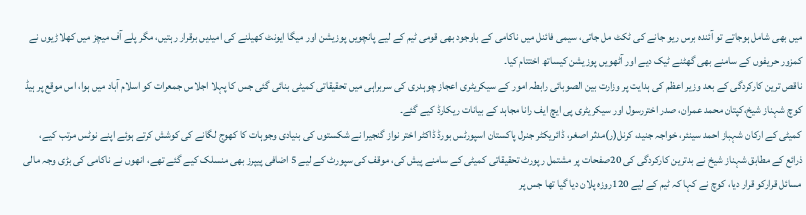میں بھی شامل ہوجاتے تو آئندہ برس ریو جانے کی ٹکٹ مل جاتی، سیمی فائنل میں ناکامی کے باوجود بھی قومی ٹیم کے لیے پانچویں پوزیشن اور میگا ایونٹ کھیلنے کی امیدیں برقرار رہتیں، مگر پلے آف میچز میں کھلاڑیوں نے کمزور حریفوں کے سامنے بھی گھٹنے ٹیک دیے اور آٹھویں پوزیشن کیساتھ اختتام کیا۔
ناقص ترین کارکردگی کے بعد وزیر اعظم کی ہدایت پر وزارت بین الصوبائی رابطہ امور کے سیکریٹری اعجاز چوہدری کی سربراہی میں تحقیقاتی کمیٹی بنائی گئی جس کا پہلا اجلاس جمعرات کو اسلام آباد میں ہوا، اس موقع پر ہیڈ کوچ شہناز شیخ،کپتان محمد عمران، صدر اختررسول اور سیکریٹری پی ایچ ایف رانا مجاہد کے بیانات ریکارڈ کیے گئے۔
کمیٹی کے ارکان شہباز احمد سینئر، خواجہ جنید، کرنل(ر)مدثر اصغر، ڈائریکٹر جنرل پاکستان اسپورٹس بورڈ ڈاکٹر اختر نواز گنجیرا نے شکستوں کی بنیادی وجوہات کا کھوج لگانے کی کوشش کرتے ہوئے اپنے نوٹس مرتب کیے، ذرائع کے مطابق شہناز شیخ نے بدترین کارکردگی کی 20صفحات پر مشتمل رپورٹ تحقیقاتی کمیٹی کے سامنے پیش کی، موقف کی سپورٹ کے لیے 5 اضافی پیپرز بھی منسلک کیے گئے تھے، انھوں نے ناکامی کی بڑی وجہ مالی مسائل قرارکو قرار دیا، کوچ نے کہا کہ ٹیم کے لیے 120روزہ پلان دیا گیا تھا جس پر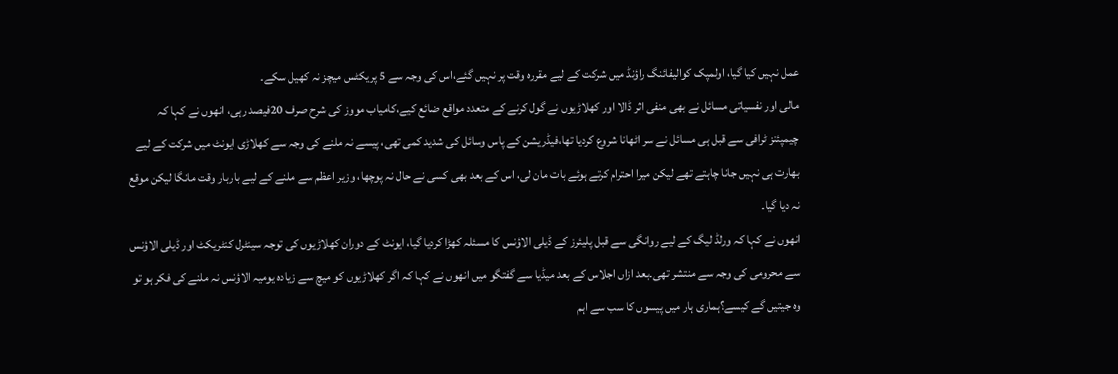عمل نہیں کیا گیا، اولمپک کوالیفائنگ راؤنڈ میں شرکت کے لیے مقررہ وقت پر نہیں گئے،اس کی وجہ سے 5 پریکٹس میچز نہ کھیل سکے۔
مالی اور نفسیاتی مسائل نے بھی منفی اثر ڈالا اور کھلاڑیوں نے گول کرنے کے متعدد مواقع ضائع کیے،کامیاب مووز کی شرح صرف 20فیصد رہی، انھوں نے کہا کہ چیمپئنز ٹرافی سے قبل ہی مسائل نے سر اٹھانا شروع کردیا تھا،فیڈریشن کے پاس وسائل کی شدید کمی تھی، پیسے نہ ملنے کی وجہ سے کھلاڑی ایونٹ میں شرکت کے لیے بھارت ہی نہیں جانا چاہتے تھے لیکن میرا احترام کرتے ہوئے بات مان لی، اس کے بعد بھی کسی نے حال نہ پوچھا، وزیر اعظم سے ملنے کے لیے باربار وقت مانگا لیکن موقع نہ دیا گیا۔
انھوں نے کہا کہ ورلڈ لیگ کے لیے روانگی سے قبل پلیئرز کے ڈیلی الاؤنس کا مسئلہ کھڑا کردیا گیا، ایونٹ کے دوران کھلاڑیوں کی توجہ سینٹرل کنٹریکٹ اور ڈیلی الاؤنس سے محرومی کی وجہ سے منتشر تھی۔بعد ازاں اجلاس کے بعد میڈیا سے گفتگو میں انھوں نے کہا کہ اگر کھلاڑیوں کو میچ سے زیادہ یومیہ الاؤنس نہ ملنے کی فکر ہو تو وہ جیتیں گے کیسے؟ہماری ہار میں پیسوں کا سب سے اہم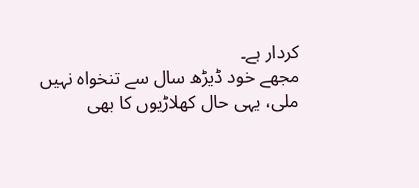کردار ہے۔
مجھے خود ڈیڑھ سال سے تنخواہ نہیں ملی، یہی حال کھلاڑیوں کا بھی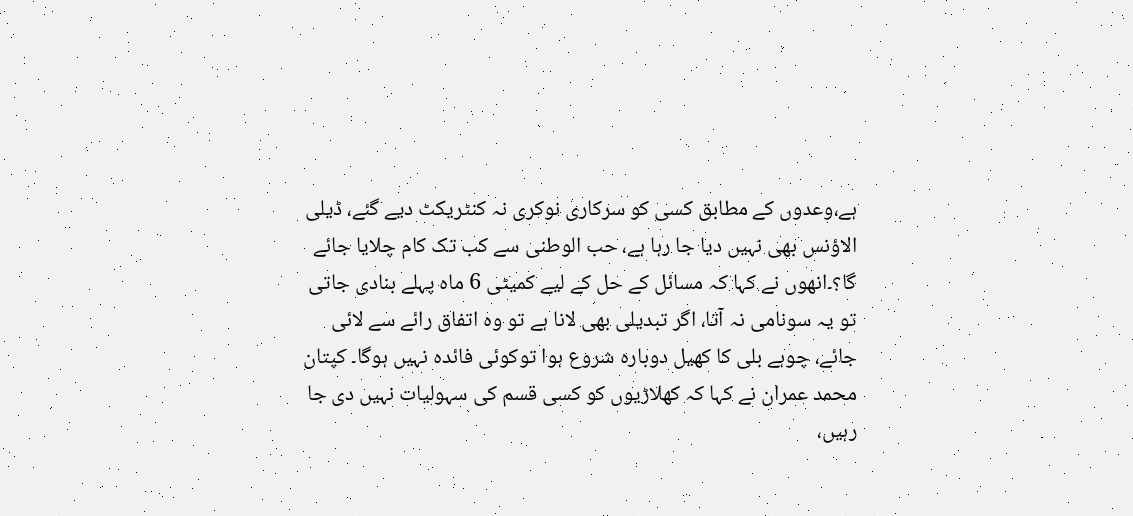ہے،وعدوں کے مطابق کسی کو سرکاری نوکری نہ کنٹریکٹ دیے گئے، ڈیلی الاؤنس بھی نہیں دیا جا رہا ہے، حب الوطنی سے کب تک کام چلایا جائے گا؟۔انھوں نے کہا کہ مسائل کے حل کے لیے کمیٹی 6 ماہ پہلے بنادی جاتی تو یہ سونامی نہ آتا، اگر تبدیلی بھی لانا ہے تو وہ اتفاق رائے سے لائی جائے، چوہے بلی کا کھیل دوبارہ شروع ہوا توکوئی فائدہ نہیں ہوگا۔ کپتان محمد عمران نے کہا کہ کھلاڑیوں کو کسی قسم کی سہولیات نہیں دی جا رہیں،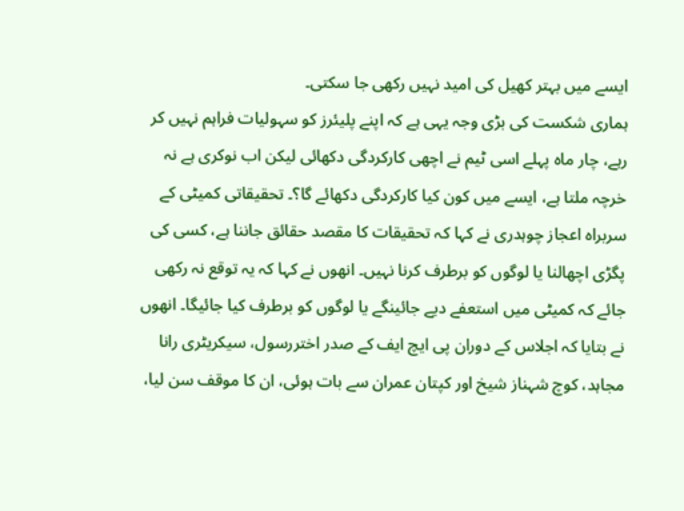ایسے میں بہتر کھیل کی امید نہیں رکھی جا سکتی۔
ہماری شکست کی بڑی وجہ یہی ہے کہ اپنے پلیئرز کو سہولیات فراہم نہیں کر رہے، چار ماہ پہلے اسی ٹیم نے اچھی کارکردگی دکھائی لیکن اب نوکری ہے نہ خرچہ ملتا ہے، ایسے میں کون کیا کارکردگی دکھائے گا؟۔ تحقیقاتی کمیٹی کے سربراہ اعجاز چوہدری نے کہا کہ تحقیقات کا مقصد حقائق جاننا ہے، کسی کی پگڑی اچھالنا یا لوگوں کو برطرف کرنا نہیں۔ انھوں نے کہا کہ یہ توقع نہ رکھی جائے کہ کمیٹی میں استعفے دیے جائینگے یا لوگوں کو برطرف کیا جائیگا۔ انھوں نے بتایا کہ اجلاس کے دوران پی ایچ ایف کے صدر اختررسول، سیکریٹری رانا مجاہد، کوچ شہناز شیخ اور کپتان عمران سے بات ہوئی، ان کا موقف سن لیا،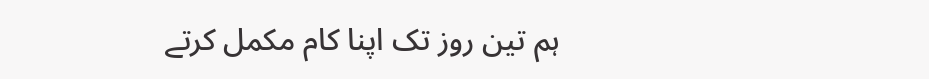ہم تین روز تک اپنا کام مکمل کرتے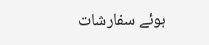ہوئے سفارشات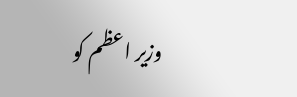وزیر اعظم کو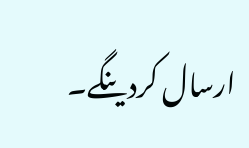ارسال کردینگے۔